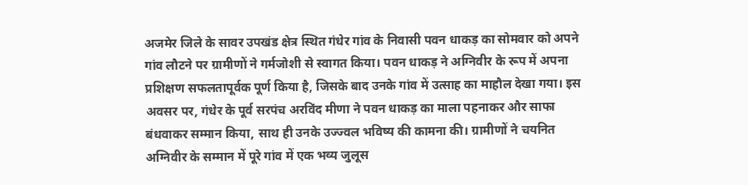अजमेर जिले के सावर उपखंड क्षेत्र स्थित गंधेर गांव के निवासी पवन धाकड़ का सोमवार को अपने गांव लौटने पर ग्रामीणों ने गर्मजोशी से स्वागत किया। पवन धाकड़ ने अग्निवीर के रूप में अपना प्रशिक्षण सफलतापूर्वक पूर्ण किया है, जिसके बाद उनके गांव में उत्साह का माहौल देखा गया। इस अवसर पर, गंधेर के पूर्व सरपंच अरविंद मीणा ने पवन धाकड़ का माला पहनाकर और साफा बंधवाकर सम्मान किया, साथ ही उनके उज्ज्वल भविष्य की कामना की। ग्रामीणों ने चयनित अग्निवीर के सम्मान में पूरे गांव में एक भव्य जुलूस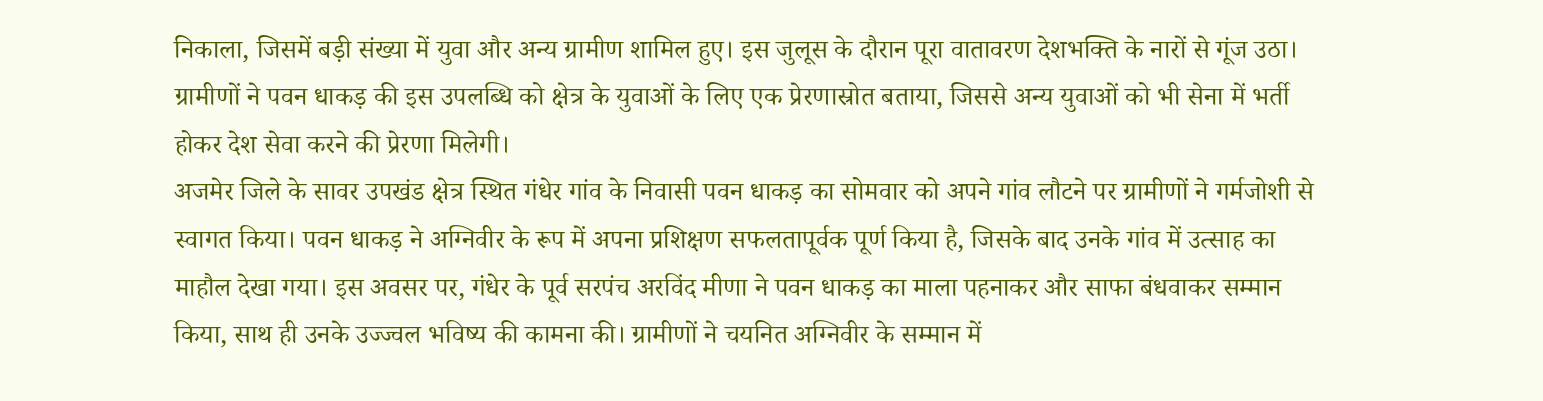निकाला, जिसमें बड़ी संख्या में युवा और अन्य ग्रामीण शामिल हुए। इस जुलूस के दौरान पूरा वातावरण देशभक्ति के नारों से गूंज उठा। ग्रामीणों ने पवन धाकड़ की इस उपलब्धि को क्षेत्र के युवाओं के लिए एक प्रेरणास्रोत बताया, जिससे अन्य युवाओं को भी सेना में भर्ती होकर देश सेवा करने की प्रेरणा मिलेगी।
अजमेर जिले के सावर उपखंड क्षेत्र स्थित गंधेर गांव के निवासी पवन धाकड़ का सोमवार को अपने गांव लौटने पर ग्रामीणों ने गर्मजोशी से स्वागत किया। पवन धाकड़ ने अग्निवीर के रूप में अपना प्रशिक्षण सफलतापूर्वक पूर्ण किया है, जिसके बाद उनके गांव में उत्साह का माहौल देखा गया। इस अवसर पर, गंधेर के पूर्व सरपंच अरविंद मीणा ने पवन धाकड़ का माला पहनाकर और साफा बंधवाकर सम्मान किया, साथ ही उनके उज्ज्वल भविष्य की कामना की। ग्रामीणों ने चयनित अग्निवीर के सम्मान में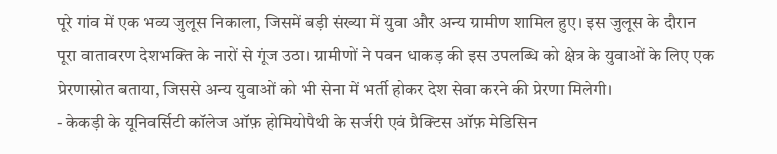पूरे गांव में एक भव्य जुलूस निकाला, जिसमें बड़ी संख्या में युवा और अन्य ग्रामीण शामिल हुए। इस जुलूस के दौरान पूरा वातावरण देशभक्ति के नारों से गूंज उठा। ग्रामीणों ने पवन धाकड़ की इस उपलब्धि को क्षेत्र के युवाओं के लिए एक प्रेरणास्रोत बताया, जिससे अन्य युवाओं को भी सेना में भर्ती होकर देश सेवा करने की प्रेरणा मिलेगी।
- केकड़ी के यूनिवर्सिटी कॉलेज ऑफ़ होमियोपैथी के सर्जरी एवं प्रैक्टिस ऑफ़ मेडिसिन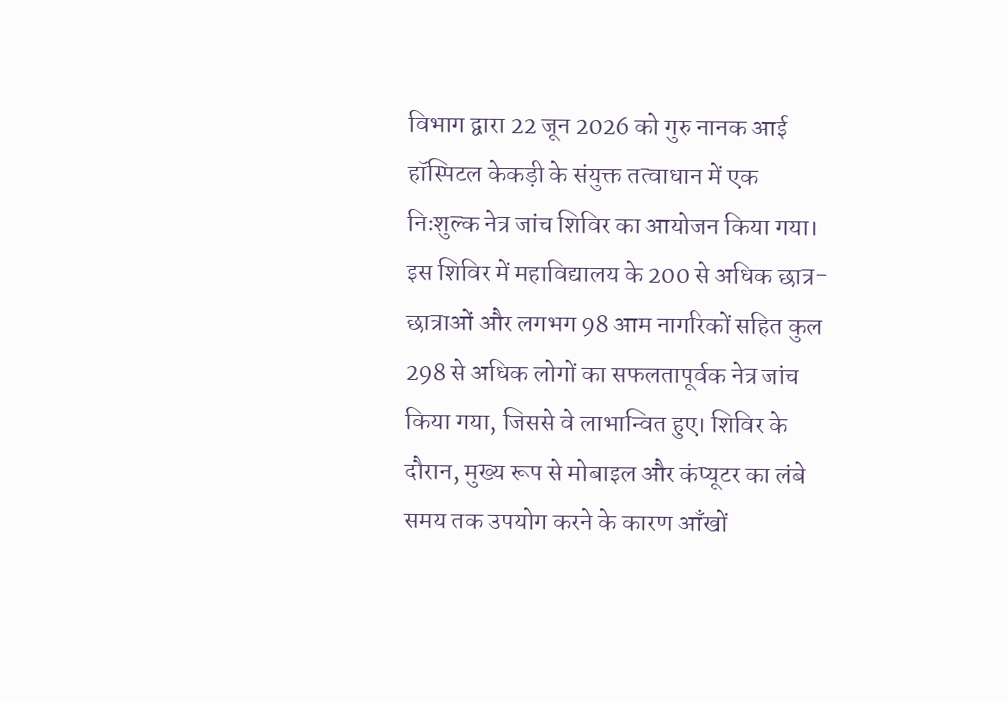विभाग द्वारा 22 जून 2026 को गुरु नानक आई हॉस्पिटल केकड़ी के संयुक्त तत्वाधान में एक निःशुल्क नेत्र जांच शिविर का आयोजन किया गया। इस शिविर में महाविद्यालय के 200 से अधिक छात्र-छात्राओं और लगभग 98 आम नागरिकों सहित कुल 298 से अधिक लोगों का सफलतापूर्वक नेत्र जांच किया गया, जिससे वे लाभान्वित हुए। शिविर के दौरान, मुख्य रूप से मोबाइल और कंप्यूटर का लंबे समय तक उपयोग करने के कारण आँखों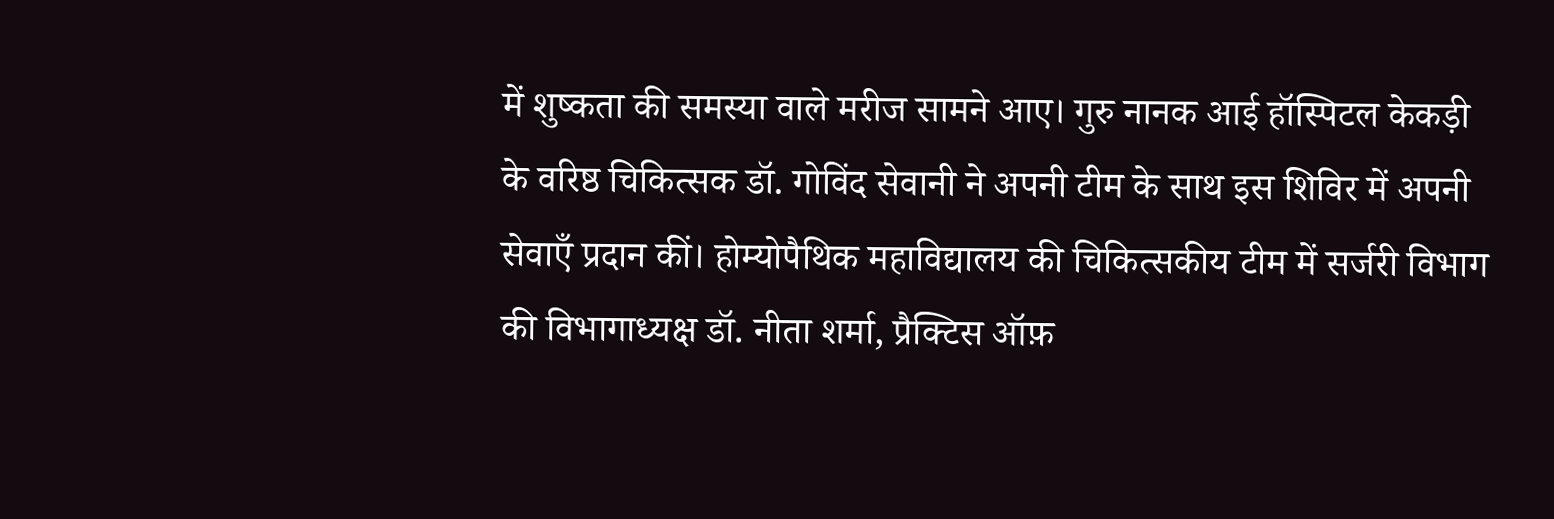में शुष्कता की समस्या वाले मरीज सामने आए। गुरु नानक आई हॉस्पिटल केकड़ी के वरिष्ठ चिकित्सक डॉ. गोविंद सेवानी ने अपनी टीम के साथ इस शिविर में अपनी सेवाएँ प्रदान कीं। होम्योपैथिक महाविद्यालय की चिकित्सकीय टीम में सर्जरी विभाग की विभागाध्यक्ष डॉ. नीता शर्मा, प्रैक्टिस ऑफ़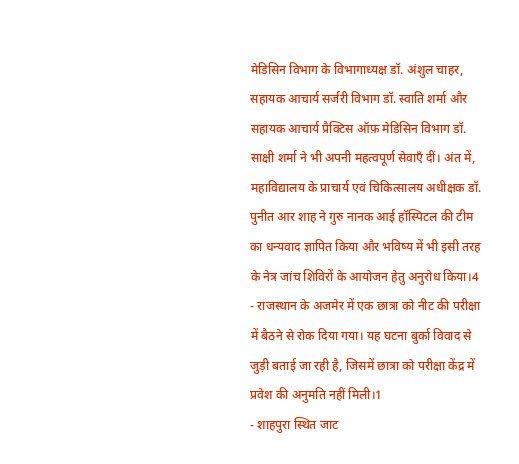मेडिसिन विभाग के विभागाध्यक्ष डॉ. अंशुल चाहर, सहायक आचार्य सर्जरी विभाग डॉ. स्वाति शर्मा और सहायक आचार्य प्रैक्टिस ऑफ़ मेडिसिन विभाग डॉ. साक्षी शर्मा ने भी अपनी महत्वपूर्ण सेवाएँ दीं। अंत में, महाविद्यालय के प्राचार्य एवं चिकित्सालय अधीक्षक डॉ. पुनीत आर शाह ने गुरु नानक आई हॉस्पिटल की टीम का धन्यवाद ज्ञापित किया और भविष्य में भी इसी तरह के नेत्र जांच शिविरों के आयोजन हेतु अनुरोध किया।4
- राजस्थान के अजमेर में एक छात्रा को नीट की परीक्षा में बैठने से रोक दिया गया। यह घटना बुर्का विवाद से जुड़ी बताई जा रही है, जिसमें छात्रा को परीक्षा केंद्र में प्रवेश की अनुमति नहीं मिली।1
- शाहपुरा स्थित जाट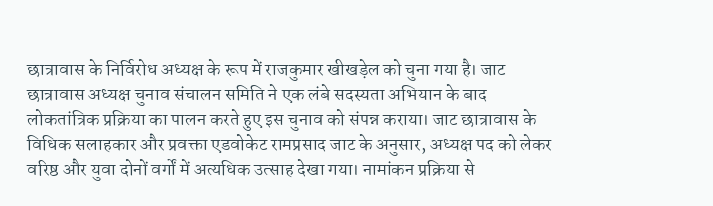छात्रावास के निर्विरोध अध्यक्ष के रूप में राजकुमार खीखड़ेल को चुना गया है। जाट छात्रावास अध्यक्ष चुनाव संचालन समिति ने एक लंबे सदस्यता अभियान के बाद लोकतांत्रिक प्रक्रिया का पालन करते हुए इस चुनाव को संपन्न कराया। जाट छात्रावास के विधिक सलाहकार और प्रवक्ता एडवोकेट रामप्रसाद जाट के अनुसार, अध्यक्ष पद को लेकर वरिष्ठ और युवा दोनों वर्गों में अत्यधिक उत्साह देखा गया। नामांकन प्रक्रिया से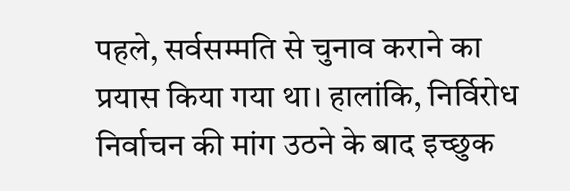पहले, सर्वसम्मति से चुनाव कराने का प्रयास किया गया था। हालांकि, निर्विरोध निर्वाचन की मांग उठने के बाद इच्छुक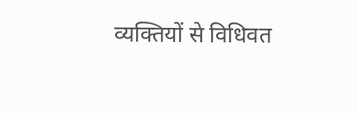व्यक्तियों से विधिवत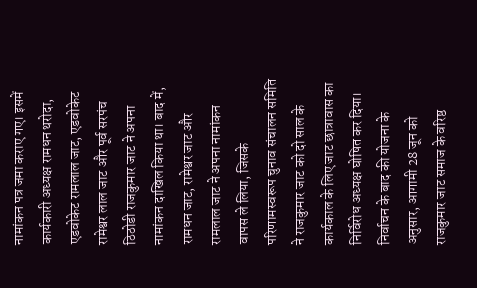नामांकन पत्र जमा कराए गए। इसमें कार्यकारी अध्यक्ष रामधन थरोदा, एडवोकेट रामलाल जाट, एडवोकेट रामेश्वर लाल जाट और पूर्व सरपंच ठिठोडी राजकुमार जाट ने अपना नामांकन दाखिल किया था। बाद में, रामधन जाट, रामेश्वर जाट और रामलाल जाट ने अपना नामांकन वापस ले लिया, जिसके परिणामस्वरूप चुनाव संचालन समिति ने राजकुमार जाट को दो साल के कार्यकाल के लिए जाट छात्रावास का निर्विरोध अध्यक्ष घोषित कर दिया। निर्वाचन के बाद की योजना के अनुसार, आगामी 28 जून को राजकुमार जाट समाज के वरिष्ठ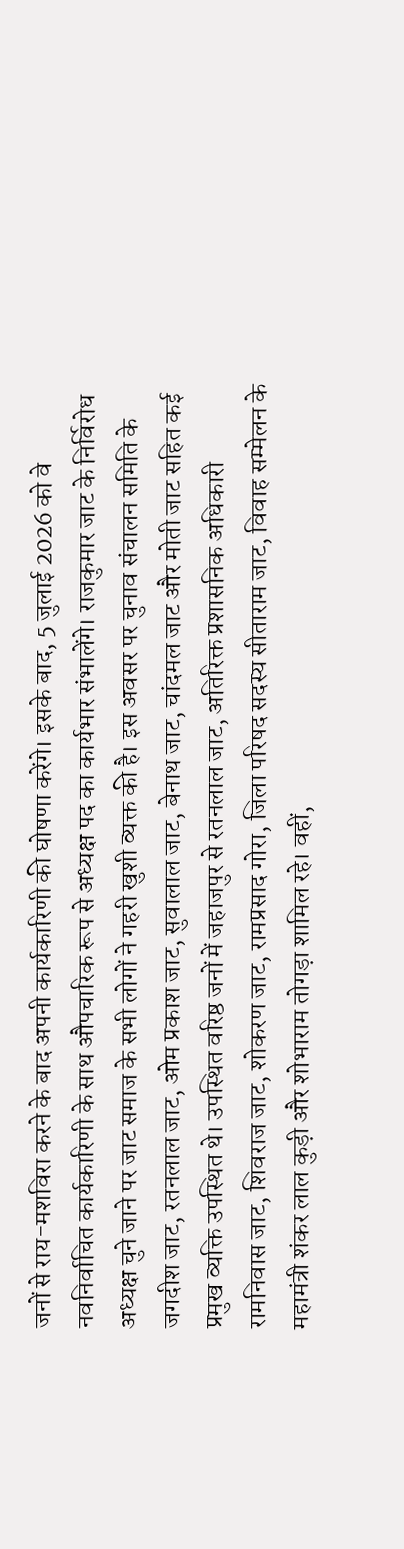जनों से राय-मशविरा करने के बाद अपनी कार्यकारिणी की घोषणा करेंगे। इसके बाद, 5 जुलाई 2026 को वे नवनिर्वाचित कार्यकारिणी के साथ औपचारिक रूप से अध्यक्ष पद का कार्यभार संभालेंगे। राजकुमार जाट के निर्विरोध अध्यक्ष चुने जाने पर जाट समाज के सभी लोगों ने गहरी खुशी व्यक्त की है। इस अवसर पर चुनाव संचालन समिति के जगदीश जाट, रतनलाल जाट, ओम प्रकाश जाट, सुवालाल जाट, बेनाथ जाट, चांदमल जाट और मोती जाट सहित कई प्रमुख व्यक्ति उपस्थित थे। उपस्थित वरिष्ठ जनों में जहाजपुर से रतनलाल जाट, अतिरिक्त प्रशासनिक अधिकारी रामनिवास जाट, शिवराज जाट, शोकरण जाट, रामप्रसाद गोरा, जिला परिषद सदस्य सीताराम जाट, विवाह सम्मेलन के महामंत्री शंकर लाल कुड़ी और शोभाराम तोगड़ा शामिल रहे। वहीं,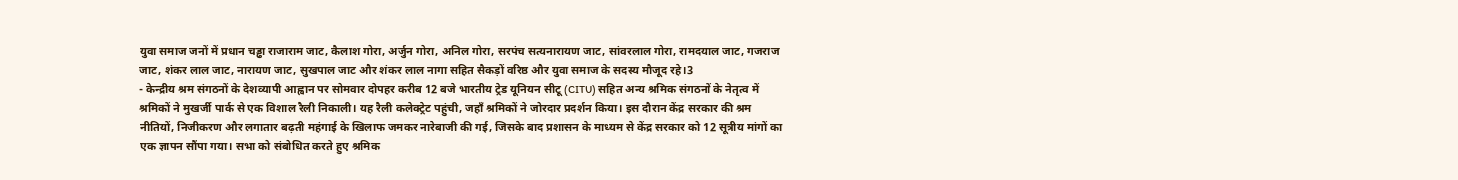युवा समाज जनों में प्रधान चड्ढा राजाराम जाट, कैलाश गोरा, अर्जुन गोरा, अनिल गोरा, सरपंच सत्यनारायण जाट, सांवरलाल गोरा, रामदयाल जाट, गजराज जाट, शंकर लाल जाट, नारायण जाट, सुखपाल जाट और शंकर लाल नागा सहित सैकड़ों वरिष्ठ और युवा समाज के सदस्य मौजूद रहे।3
- केन्द्रीय श्रम संगठनों के देशव्यापी आह्वान पर सोमवार दोपहर करीब 12 बजे भारतीय ट्रेड यूनियन सीटू (CITU) सहित अन्य श्रमिक संगठनों के नेतृत्व में श्रमिकों ने मुखर्जी पार्क से एक विशाल रैली निकाली। यह रैली कलेक्ट्रेट पहुंची, जहाँ श्रमिकों ने जोरदार प्रदर्शन किया। इस दौरान केंद्र सरकार की श्रम नीतियों, निजीकरण और लगातार बढ़ती महंगाई के खिलाफ जमकर नारेबाजी की गई, जिसके बाद प्रशासन के माध्यम से केंद्र सरकार को 12 सूत्रीय मांगों का एक ज्ञापन सौंपा गया। सभा को संबोधित करते हुए श्रमिक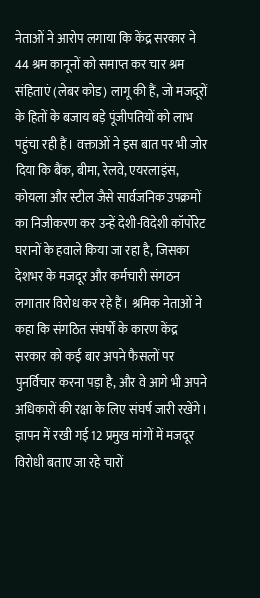नेताओं ने आरोप लगाया कि केंद्र सरकार ने 44 श्रम कानूनों को समाप्त कर चार श्रम संहिताएं (लेबर कोड) लागू की हैं, जो मजदूरों के हितों के बजाय बड़े पूंजीपतियों को लाभ पहुंचा रही हैं। वक्ताओं ने इस बात पर भी जोर दिया कि बैंक, बीमा, रेलवे, एयरलाइंस, कोयला और स्टील जैसे सार्वजनिक उपक्रमों का निजीकरण कर उन्हें देशी-विदेशी कॉर्पोरेट घरानों के हवाले किया जा रहा है, जिसका देशभर के मजदूर और कर्मचारी संगठन लगातार विरोध कर रहे हैं। श्रमिक नेताओं ने कहा कि संगठित संघर्षों के कारण केंद्र सरकार को कई बार अपने फैसलों पर पुनर्विचार करना पड़ा है, और वे आगे भी अपने अधिकारों की रक्षा के लिए संघर्ष जारी रखेंगे। ज्ञापन में रखी गई 12 प्रमुख मांगों में मजदूर विरोधी बताए जा रहे चारों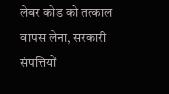लेबर कोड को तत्काल वापस लेना, सरकारी संपत्तियों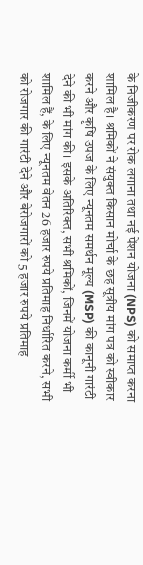के निजीकरण पर रोक लगाना तथा नई पेंशन योजना (NPS) को समाप्त करना शामिल है। श्रमिकों ने संयुक्त किसान मोर्चा के छह सूत्रीय मांग पत्र को स्वीकार करने और कृषि उपज के लिए न्यूनतम समर्थन मूल्य (MSP) की कानूनी गारंटी देने की भी मांग की। इसके अतिरिक्त, सभी श्रमिकों, जिनमें योजना कर्मी भी शामिल हैं, के लिए न्यूनतम वेतन 26 हजार रुपये प्रतिमाह निर्धारित करने, सभी को रोजगार की गारंटी देने और बेरोजगारों को 5 हजार रुपये प्रतिमाह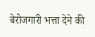बेरोजगारी भत्ता देने की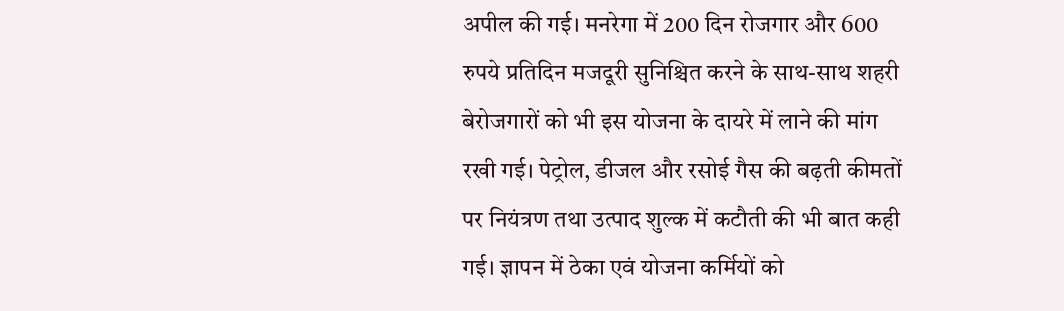अपील की गई। मनरेगा में 200 दिन रोजगार और 600 रुपये प्रतिदिन मजदूरी सुनिश्चित करने के साथ-साथ शहरी बेरोजगारों को भी इस योजना के दायरे में लाने की मांग रखी गई। पेट्रोल, डीजल और रसोई गैस की बढ़ती कीमतों पर नियंत्रण तथा उत्पाद शुल्क में कटौती की भी बात कही गई। ज्ञापन में ठेका एवं योजना कर्मियों को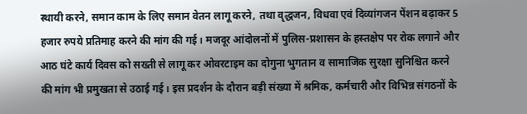स्थायी करने, समान काम के लिए समान वेतन लागू करने, तथा वृद्धजन, विधवा एवं दिव्यांगजन पेंशन बढ़ाकर 5 हजार रुपये प्रतिमाह करने की मांग की गई। मजदूर आंदोलनों में पुलिस-प्रशासन के हस्तक्षेप पर रोक लगाने और आठ घंटे कार्य दिवस को सख्ती से लागू कर ओवरटाइम का दोगुना भुगतान व सामाजिक सुरक्षा सुनिश्चित करने की मांग भी प्रमुखता से उठाई गई। इस प्रदर्शन के दौरान बड़ी संख्या में श्रमिक, कर्मचारी और विभिन्न संगठनों के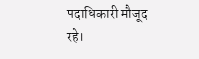पदाधिकारी मौजूद रहे।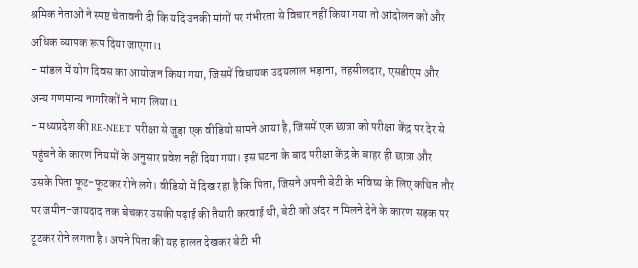श्रमिक नेताओं ने स्पष्ट चेतावनी दी कि यदि उनकी मांगों पर गंभीरता से विचार नहीं किया गया तो आंदोलन को और अधिक व्यापक रूप दिया जाएगा।1
- मांडल में योग दिवस का आयोजन किया गया, जिसमें विधायक उदयलाल भड़ाना, तहसीलदार, एसडीएम और अन्य गणमान्य नागरिकों ने भाग लिया।1
- मध्यप्रदेश की RE-NEET परीक्षा से जुड़ा एक वीडियो सामने आया है, जिसमें एक छात्रा को परीक्षा केंद्र पर देर से पहुंचने के कारण नियमों के अनुसार प्रवेश नहीं दिया गया। इस घटना के बाद परीक्षा केंद्र के बाहर ही छात्रा और उसके पिता फूट-फूटकर रोने लगे। वीडियो में दिख रहा है कि पिता, जिसने अपनी बेटी के भविष्य के लिए कथित तौर पर जमीन-जायदाद तक बेचकर उसकी पढ़ाई की तैयारी करवाई थी, बेटी को अंदर न मिलने देने के कारण सड़क पर टूटकर रोने लगता है। अपने पिता की यह हालत देखकर बेटी भी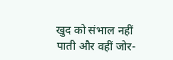खुद को संभाल नहीं पाती और वहीं जोर-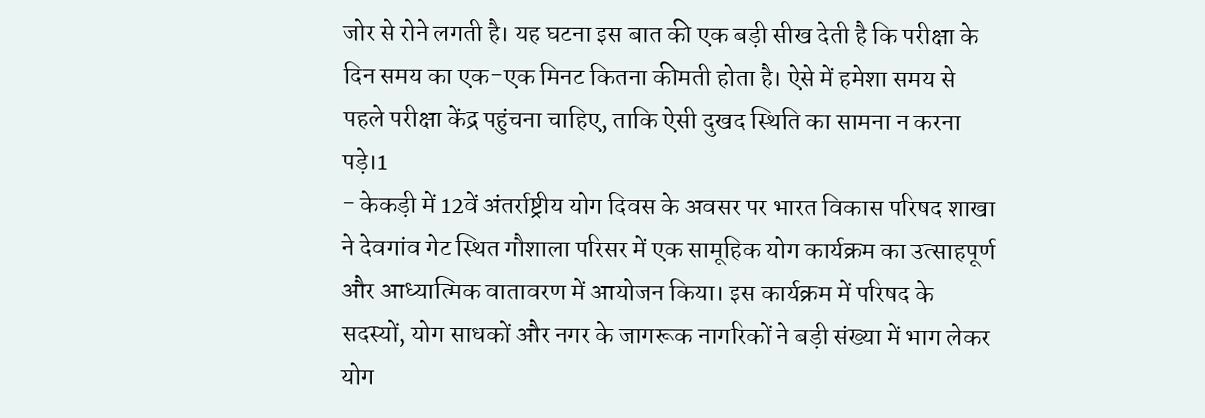जोर से रोने लगती है। यह घटना इस बात की एक बड़ी सीख देती है कि परीक्षा के दिन समय का एक-एक मिनट कितना कीमती होता है। ऐसे में हमेशा समय से पहले परीक्षा केंद्र पहुंचना चाहिए, ताकि ऐसी दुखद स्थिति का सामना न करना पड़े।1
- केकड़ी में 12वें अंतर्राष्ट्रीय योग दिवस के अवसर पर भारत विकास परिषद शाखा ने देवगांव गेट स्थित गौशाला परिसर में एक सामूहिक योग कार्यक्रम का उत्साहपूर्ण और आध्यात्मिक वातावरण में आयोजन किया। इस कार्यक्रम में परिषद के सदस्यों, योग साधकों और नगर के जागरूक नागरिकों ने बड़ी संख्या में भाग लेकर योग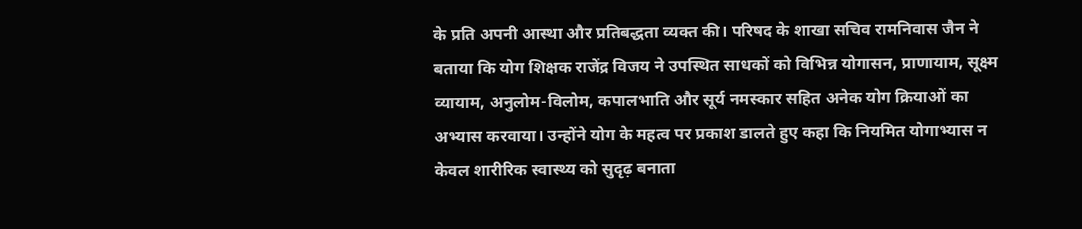के प्रति अपनी आस्था और प्रतिबद्धता व्यक्त की। परिषद के शाखा सचिव रामनिवास जैन ने बताया कि योग शिक्षक राजेंद्र विजय ने उपस्थित साधकों को विभिन्न योगासन, प्राणायाम, सूक्ष्म व्यायाम, अनुलोम-विलोम, कपालभाति और सूर्य नमस्कार सहित अनेक योग क्रियाओं का अभ्यास करवाया। उन्होंने योग के महत्व पर प्रकाश डालते हुए कहा कि नियमित योगाभ्यास न केवल शारीरिक स्वास्थ्य को सुदृढ़ बनाता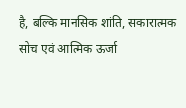है, बल्कि मानसिक शांति, सकारात्मक सोच एवं आत्मिक ऊर्जा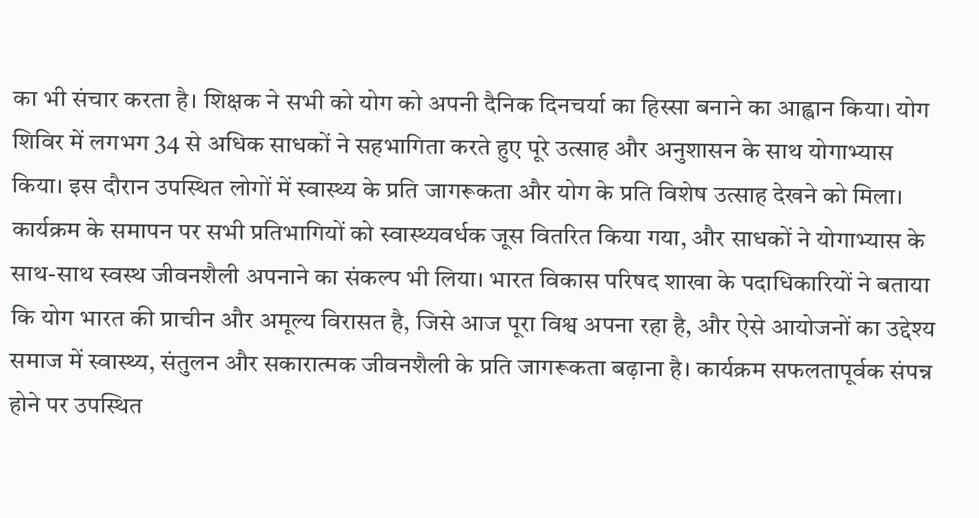का भी संचार करता है। शिक्षक ने सभी को योग को अपनी दैनिक दिनचर्या का हिस्सा बनाने का आह्वान किया। योग शिविर में लगभग 34 से अधिक साधकों ने सहभागिता करते हुए पूरे उत्साह और अनुशासन के साथ योगाभ्यास किया। इस दौरान उपस्थित लोगों में स्वास्थ्य के प्रति जागरूकता और योग के प्रति विशेष उत्साह देखने को मिला। कार्यक्रम के समापन पर सभी प्रतिभागियों को स्वास्थ्यवर्धक जूस वितरित किया गया, और साधकों ने योगाभ्यास के साथ-साथ स्वस्थ जीवनशैली अपनाने का संकल्प भी लिया। भारत विकास परिषद शाखा के पदाधिकारियों ने बताया कि योग भारत की प्राचीन और अमूल्य विरासत है, जिसे आज पूरा विश्व अपना रहा है, और ऐसे आयोजनों का उद्देश्य समाज में स्वास्थ्य, संतुलन और सकारात्मक जीवनशैली के प्रति जागरूकता बढ़ाना है। कार्यक्रम सफलतापूर्वक संपन्न होने पर उपस्थित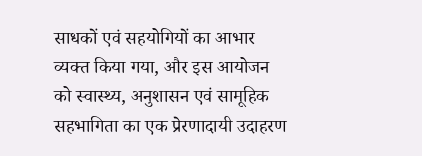साधकों एवं सहयोगियों का आभार व्यक्त किया गया, और इस आयोजन को स्वास्थ्य, अनुशासन एवं सामूहिक सहभागिता का एक प्रेरणादायी उदाहरण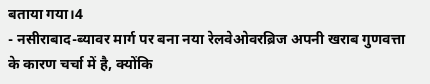बताया गया।4
- नसीराबाद-ब्यावर मार्ग पर बना नया रेलवेओवरब्रिज अपनी खराब गुणवत्ता के कारण चर्चा में है, क्योंकि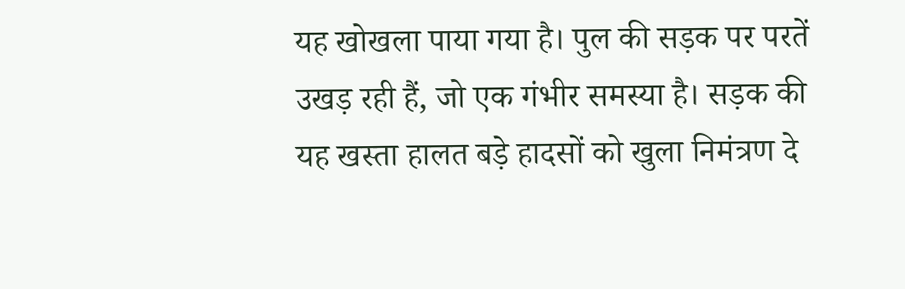यह खोखला पाया गया है। पुल की सड़क पर परतें उखड़ रही हैं, जो एक गंभीर समस्या है। सड़क की यह खस्ता हालत बड़े हादसों को खुला निमंत्रण दे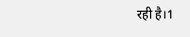रही है।1